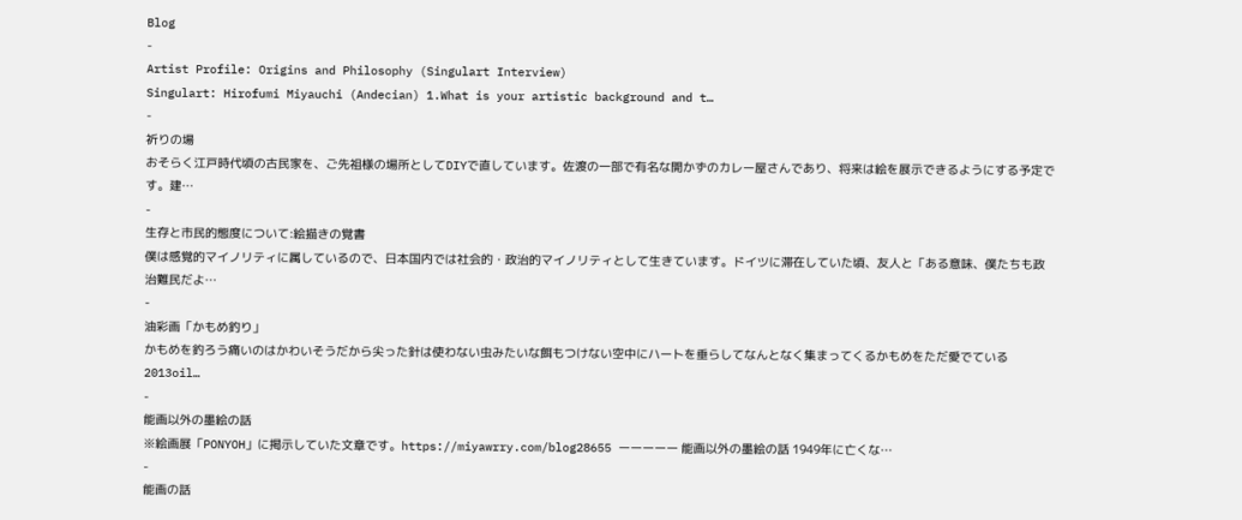Blog
-
Artist Profile: Origins and Philosophy (Singulart Interview)
Singulart: Hirofumi Miyauchi (Andecian) 1.What is your artistic background and t…
-
祈りの場
おそらく江戸時代頃の古民家を、ご先祖様の場所としてDIYで直しています。佐渡の一部で有名な開かずのカレー屋さんであり、将来は絵を展示できるようにする予定です。建…
-
生存と市民的態度について:絵描きの覚書
僕は感覚的マイノリティに属しているので、日本国内では社会的・政治的マイノリティとして生きています。ドイツに滞在していた頃、友人と「ある意味、僕たちも政治難民だよ…
-
油彩画「かもめ釣り」
かもめを釣ろう痛いのはかわいそうだから尖った針は使わない虫みたいな餌もつけない空中にハートを垂らしてなんとなく集まってくるかもめをただ愛でている 2013oil…
-
能画以外の墨絵の話
※絵画展「PONYOH」に掲示していた文章です。https://miyawrry.com/blog28655 ーーーーー 能画以外の墨絵の話 1949年に亡くな…
-
能画の話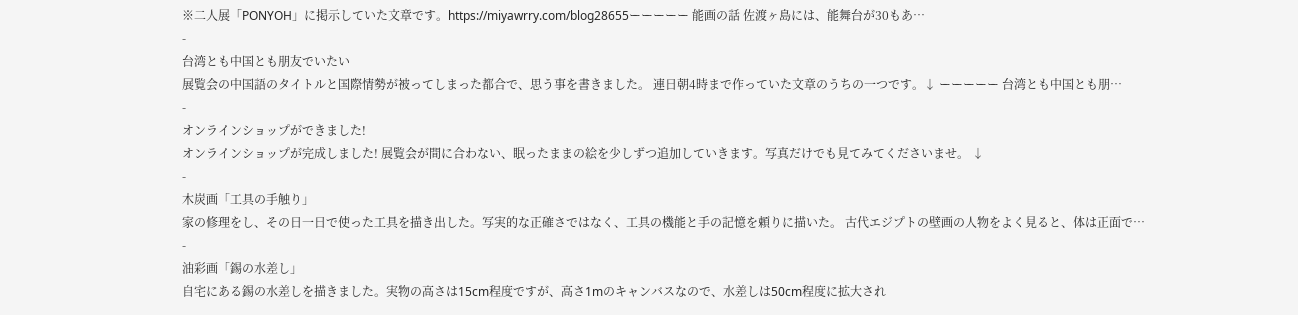※二人展「PONYOH」に掲示していた文章です。https://miyawrry.com/blog28655ーーーーー 能画の話 佐渡ヶ島には、能舞台が30もあ…
-
台湾とも中国とも朋友でいたい
展覧会の中国語のタイトルと国際情勢が被ってしまった都合で、思う事を書きました。 連日朝4時まで作っていた文章のうちの一つです。↓ ーーーーー 台湾とも中国とも朋…
-
オンラインショップができました!
オンラインショップが完成しました! 展覧会が間に合わない、眠ったままの絵を少しずつ追加していきます。写真だけでも見てみてくださいませ。 ↓
-
木炭画「工具の手触り」
家の修理をし、その日一日で使った工具を描き出した。写実的な正確さではなく、工具の機能と手の記憶を頼りに描いた。 古代エジプトの壁画の人物をよく見ると、体は正面で…
-
油彩画「錫の水差し」
自宅にある錫の水差しを描きました。実物の高さは15cm程度ですが、高さ1mのキャンバスなので、水差しは50cm程度に拡大され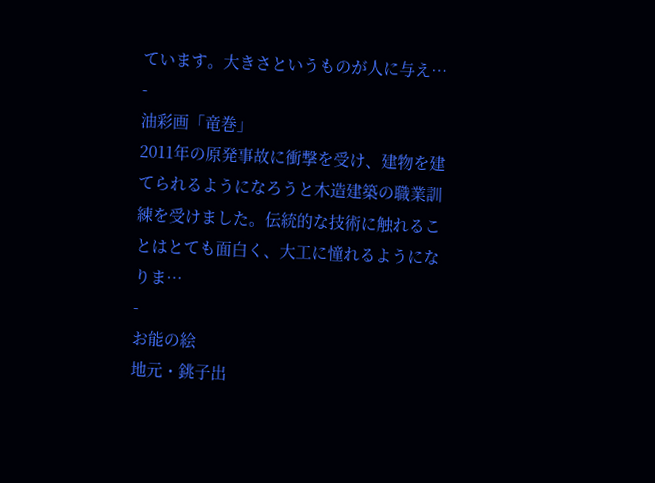ています。大きさというものが人に与え…
-
油彩画「竜巻」
2011年の原発事故に衝撃を受け、建物を建てられるようになろうと木造建築の職業訓練を受けました。伝統的な技術に触れることはとても面白く、大工に憧れるようになりま…
-
お能の絵
地元・銚子出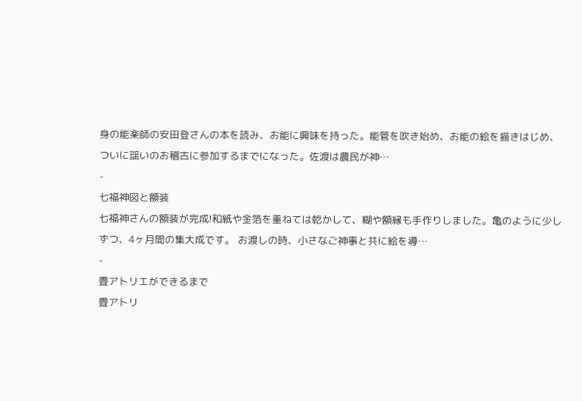身の能楽師の安田登さんの本を読み、お能に興味を持った。能管を吹き始め、お能の絵を描きはじめ、ついに謡いのお稽古に参加するまでになった。佐渡は農民が神…
-
七福神図と額装
七福神さんの額装が完成!和紙や金箔を重ねては乾かして、糊や額縁も手作りしました。亀のように少しずつ、4ヶ月間の集大成です。 お渡しの時、小さなご神事と共に絵を導…
-
畳アトリエができるまで
畳アトリ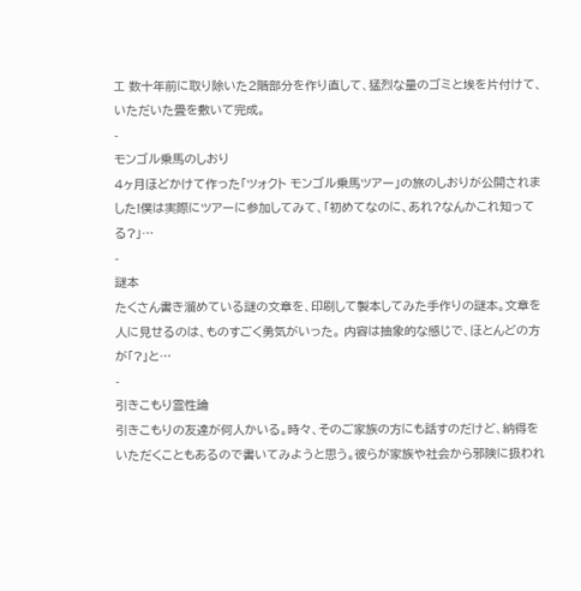エ 数十年前に取り除いた2階部分を作り直して、猛烈な量のゴミと埃を片付けて、いただいた畳を敷いて完成。
-
モンゴル乗馬のしおり
4ヶ月ほどかけて作った「ツォクト モンゴル乗馬ツアー」の旅のしおりが公開されました!僕は実際にツアーに参加してみて、「初めてなのに、あれ?なんかこれ知ってる?」…
-
謎本
たくさん書き溜めている謎の文章を、印刷して製本してみた手作りの謎本。文章を人に見せるのは、ものすごく勇気がいった。 内容は抽象的な感じで、ほとんどの方が「?」と…
-
引きこもり霊性論
引きこもりの友達が何人かいる。時々、そのご家族の方にも話すのだけど、納得をいただくこともあるので書いてみようと思う。彼らが家族や社会から邪険に扱われ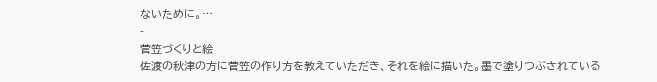ないために。…
-
菅笠づくりと絵
佐渡の秋津の方に菅笠の作り方を教えていただき、それを絵に描いた。墨で塗りつぶされている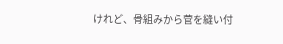けれど、骨組みから菅を縫い付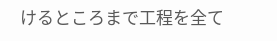けるところまで工程を全て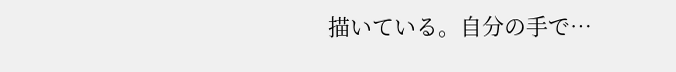描いている。自分の手で…